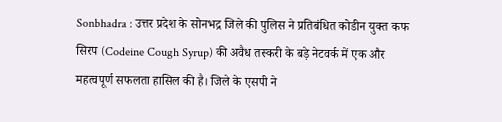Sonbhadra : उत्तर प्रदेश के सोनभद्र जिले की पुलिस ने प्रतिबंधित कोडीन युक्त कफ सिरप (Codeine Cough Syrup) की अवैध तस्करी के बड़े नेटवर्क में एक और महत्वपूर्ण सफलता हासिल की है। जिले के एसपी ने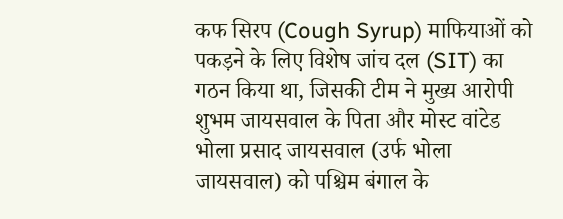कफ सिरप (Cough Syrup) माफियाओं को पकड़ने के लिए विशेष जांच दल (SIT) का गठन किया था, जिसकी टीम ने मुख्य आरोपी शुभम जायसवाल के पिता और मोस्ट वांटेड भोला प्रसाद जायसवाल (उर्फ भोला जायसवाल) को पश्चिम बंगाल के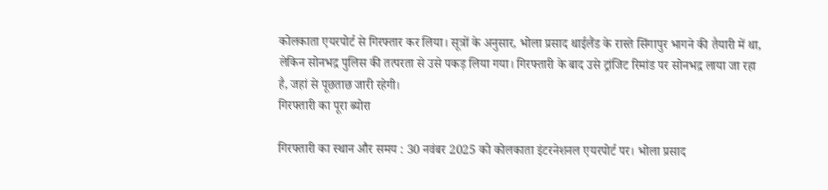कोलकाता एयरपोर्ट से गिरफ्तार कर लिया। सूत्रों के अनुसार, भोला प्रसाद थाईलैंड के रास्ते सिंगापुर भागने की तैयारी में था, लेकिन सोनभद्र पुलिस की तत्परता से उसे पकड़ लिया गया। गिरफ्तारी के बाद उसे ट्रांजिट रिमांड पर सोनभद्र लाया जा रहा है, जहां से पूछताछ जारी रहेगी।
गिरफ्तारी का पूरा ब्योरा

गिरफ्तारी का स्थान और समय : 30 नवंबर 2025 को कोलकाता इंटरनेशनल एयरपोर्ट पर। भोला प्रसाद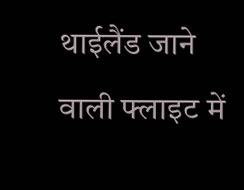थाईलैंड जाने वाली फ्लाइट में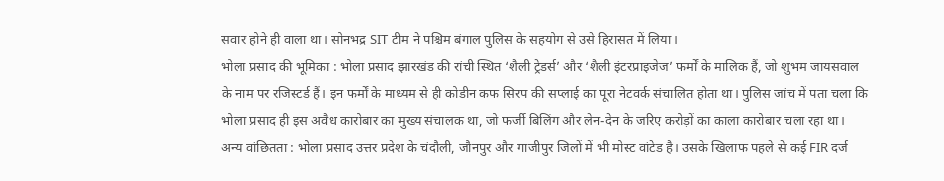सवार होने ही वाला था। सोनभद्र SIT टीम ने पश्चिम बंगाल पुलिस के सहयोग से उसे हिरासत में लिया।
भोला प्रसाद की भूमिका : भोला प्रसाद झारखंड की रांची स्थित ‘शैली ट्रेडर्स’ और ‘शैली इंटरप्राइजेज’ फर्मों के मालिक हैं, जो शुभम जायसवाल के नाम पर रजिस्टर्ड हैं। इन फर्मों के माध्यम से ही कोडीन कफ सिरप की सप्लाई का पूरा नेटवर्क संचालित होता था। पुलिस जांच में पता चला कि भोला प्रसाद ही इस अवैध कारोबार का मुख्य संचालक था, जो फर्जी बिलिंग और लेन-देन के जरिए करोड़ों का काला कारोबार चला रहा था।
अन्य वांछितता : भोला प्रसाद उत्तर प्रदेश के चंदौली, जौनपुर और गाजीपुर जिलों में भी मोस्ट वांटेड है। उसके खिलाफ पहले से कई FIR दर्ज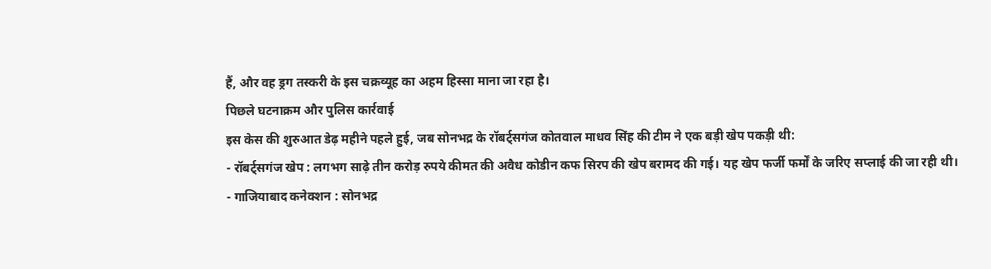हैं, और वह ड्रग तस्करी के इस चक्रव्यूह का अहम हिस्सा माना जा रहा है।
पिछले घटनाक्रम और पुलिस कार्रवाई
इस केस की शुरुआत डेढ़ महीने पहले हुई, जब सोनभद्र के रॉबर्ट्सगंज कोतवाल माधव सिंह की टीम ने एक बड़ी खेप पकड़ी थी:
- रॉबर्ट्सगंज खेप : लगभग साढ़े तीन करोड़ रुपये कीमत की अवैध कोडीन कफ सिरप की खेप बरामद की गई। यह खेप फर्जी फर्मों के जरिए सप्लाई की जा रही थी।
- गाजियाबाद कनेक्शन : सोनभद्र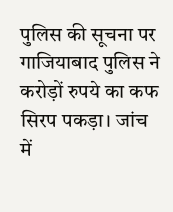पुलिस की सूचना पर गाजियाबाद पुलिस ने करोड़ों रुपये का कफ सिरप पकड़ा। जांच में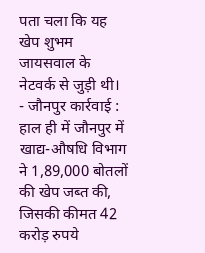पता चला कि यह खेप शुभम जायसवाल के नेटवर्क से जुड़ी थी।
- जौनपुर कार्रवाई : हाल ही में जौनपुर में खाद्य-औषधि विभाग ने 1,89,000 बोतलों की खेप जब्त की, जिसकी कीमत 42 करोड़ रुपये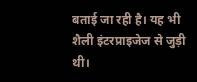बताई जा रही है। यह भी शैली इंटरप्राइजेज से जुड़ी थी।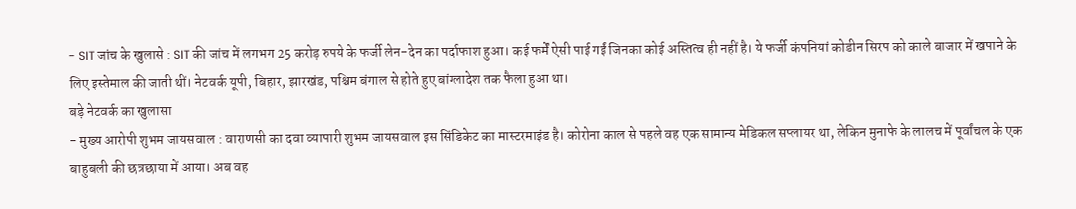- SIT जांच के खुलासे : SIT की जांच में लगभग 25 करोड़ रुपये के फर्जी लेन-देन का पर्दाफाश हुआ। कई फर्में ऐसी पाई गईं जिनका कोई अस्तित्व ही नहीं है। ये फर्जी कंपनियां कोडीन सिरप को काले बाजार में खपाने के लिए इस्तेमाल की जाती थीं। नेटवर्क यूपी, बिहार, झारखंड, पश्चिम बंगाल से होते हुए बांग्लादेश तक फैला हुआ था।
बड़े नेटवर्क का खुलासा
- मुख्य आरोपी शुभम जायसवाल : वाराणसी का दवा व्यापारी शुभम जायसवाल इस सिंडिकेट का मास्टरमाइंड है। कोरोना काल से पहले वह एक सामान्य मेडिकल सप्लायर था, लेकिन मुनाफे के लालच में पूर्वांचल के एक बाहुबली की छत्रछाया में आया। अब वह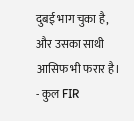दुबई भाग चुका है, और उसका साथी आसिफ भी फरार है।
- कुल FIR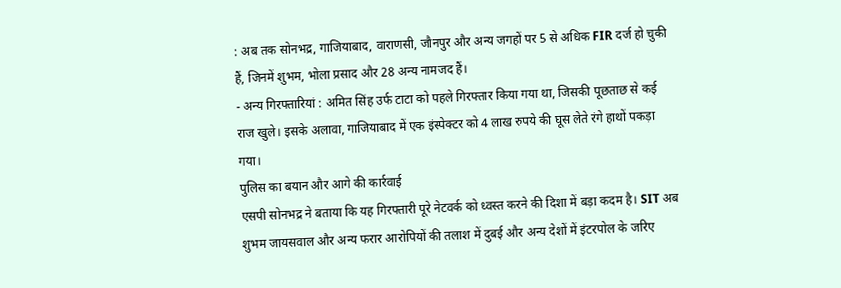: अब तक सोनभद्र, गाजियाबाद, वाराणसी, जौनपुर और अन्य जगहों पर 5 से अधिक FIR दर्ज हो चुकी हैं, जिनमें शुभम, भोला प्रसाद और 28 अन्य नामजद हैं।
- अन्य गिरफ्तारियां : अमित सिंह उर्फ टाटा को पहले गिरफ्तार किया गया था, जिसकी पूछताछ से कई राज खुले। इसके अलावा, गाजियाबाद में एक इंस्पेक्टर को 4 लाख रुपये की घूस लेते रंगे हाथों पकड़ा गया।
पुलिस का बयान और आगे की कार्रवाई
एसपी सोनभद्र ने बताया कि यह गिरफ्तारी पूरे नेटवर्क को ध्वस्त करने की दिशा में बड़ा कदम है। SIT अब शुभम जायसवाल और अन्य फरार आरोपियों की तलाश में दुबई और अन्य देशों में इंटरपोल के जरिए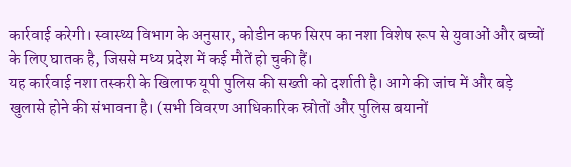कार्रवाई करेगी। स्वास्थ्य विभाग के अनुसार, कोडीन कफ सिरप का नशा विशेष रूप से युवाओं और बच्चों के लिए घातक है, जिससे मध्य प्रदेश में कई मौतें हो चुकी हैं।
यह कार्रवाई नशा तस्करी के खिलाफ यूपी पुलिस की सख्ती को दर्शाती है। आगे की जांच में और बड़े खुलासे होने की संभावना है। (सभी विवरण आधिकारिक स्रोतों और पुलिस बयानों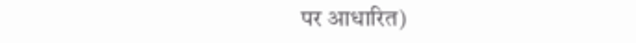पर आधारित)